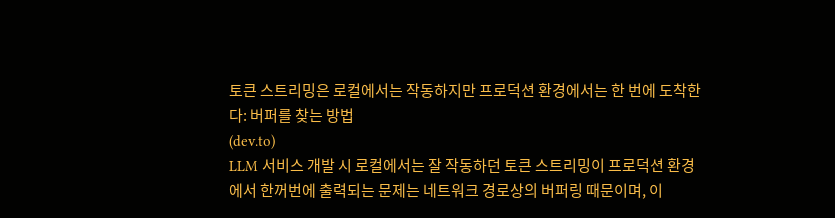토큰 스트리밍은 로컬에서는 작동하지만 프로덕션 환경에서는 한 번에 도착한다: 버퍼를 찾는 방법
(dev.to)
LLM 서비스 개발 시 로컬에서는 잘 작동하던 토큰 스트리밍이 프로덕션 환경에서 한꺼번에 출력되는 문제는 네트워크 경로상의 버퍼링 때문이며, 이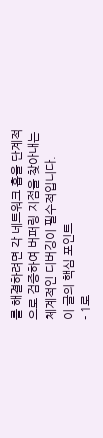를 해결하려면 각 네트워크 홉을 단계적으로 검증하여 버퍼링 지점을 찾아내는 체계적인 디버깅이 필수적입니다.
이 글의 핵심 포인트
- 1로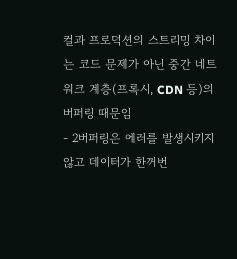컬과 프로덕션의 스트리밍 차이는 코드 문제가 아닌 중간 네트워크 계층(프록시, CDN 등)의 버퍼링 때문임
- 2버퍼링은 에러를 발생시키지 않고 데이터가 한꺼번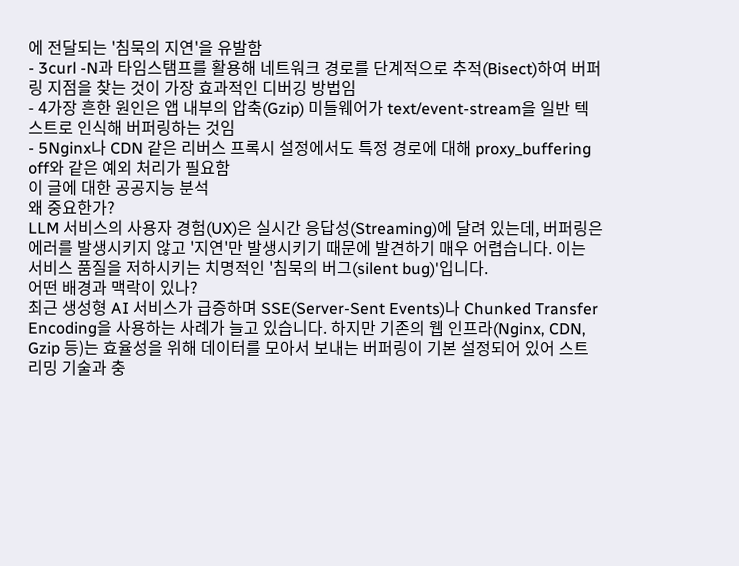에 전달되는 '침묵의 지연'을 유발함
- 3curl -N과 타임스탬프를 활용해 네트워크 경로를 단계적으로 추적(Bisect)하여 버퍼링 지점을 찾는 것이 가장 효과적인 디버깅 방법임
- 4가장 흔한 원인은 앱 내부의 압축(Gzip) 미들웨어가 text/event-stream을 일반 텍스트로 인식해 버퍼링하는 것임
- 5Nginx나 CDN 같은 리버스 프록시 설정에서도 특정 경로에 대해 proxy_buffering off와 같은 예외 처리가 필요함
이 글에 대한 공공지능 분석
왜 중요한가?
LLM 서비스의 사용자 경험(UX)은 실시간 응답성(Streaming)에 달려 있는데, 버퍼링은 에러를 발생시키지 않고 '지연'만 발생시키기 때문에 발견하기 매우 어렵습니다. 이는 서비스 품질을 저하시키는 치명적인 '침묵의 버그(silent bug)'입니다.
어떤 배경과 맥락이 있나?
최근 생성형 AI 서비스가 급증하며 SSE(Server-Sent Events)나 Chunked Transfer Encoding을 사용하는 사례가 늘고 있습니다. 하지만 기존의 웹 인프라(Nginx, CDN, Gzip 등)는 효율성을 위해 데이터를 모아서 보내는 버퍼링이 기본 설정되어 있어 스트리밍 기술과 충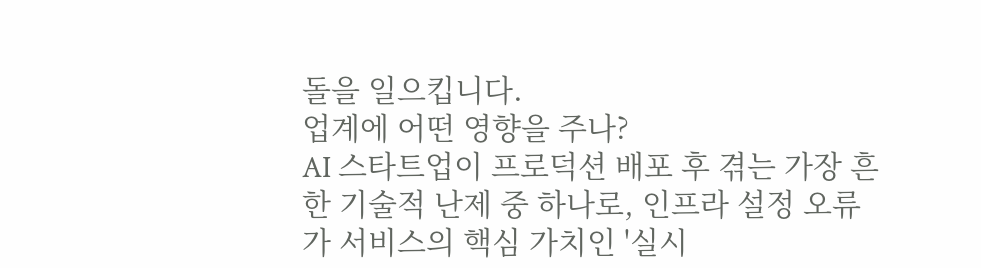돌을 일으킵니다.
업계에 어떤 영향을 주나?
AI 스타트업이 프로덕션 배포 후 겪는 가장 흔한 기술적 난제 중 하나로, 인프라 설정 오류가 서비스의 핵심 가치인 '실시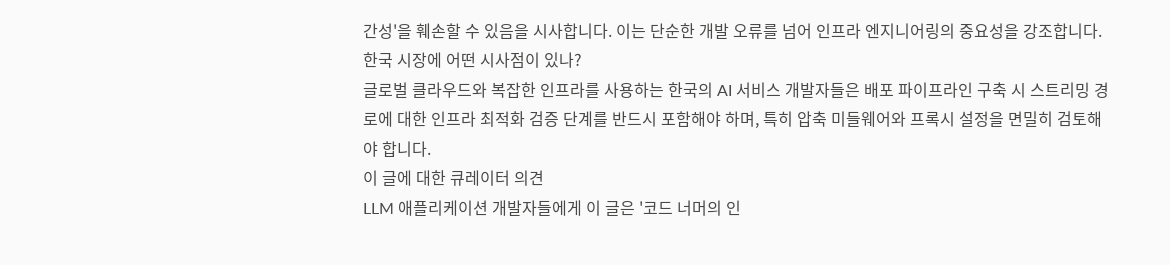간성'을 훼손할 수 있음을 시사합니다. 이는 단순한 개발 오류를 넘어 인프라 엔지니어링의 중요성을 강조합니다.
한국 시장에 어떤 시사점이 있나?
글로벌 클라우드와 복잡한 인프라를 사용하는 한국의 AI 서비스 개발자들은 배포 파이프라인 구축 시 스트리밍 경로에 대한 인프라 최적화 검증 단계를 반드시 포함해야 하며, 특히 압축 미들웨어와 프록시 설정을 면밀히 검토해야 합니다.
이 글에 대한 큐레이터 의견
LLM 애플리케이션 개발자들에게 이 글은 '코드 너머의 인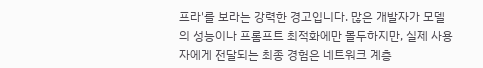프라'를 보라는 강력한 경고입니다. 많은 개발자가 모델의 성능이나 프롬프트 최적화에만 몰두하지만, 실제 사용자에게 전달되는 최종 경험은 네트워크 계층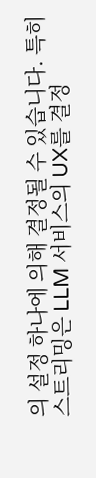의 설정 하나에 의해 결정될 수 있습니다. 특히 스트리밍은 LLM 서비스의 UX를 결정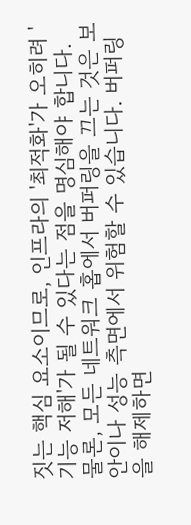짓는 핵심 요소이므로, 인프라의 '최적화'가 오히려 '기능 저해'가 될 수 있다는 점을 명심해야 합니다.
물론, 모든 네트워크 홉에서 버퍼링을 끄는 것은 보안이나 성능 측면에서 위험할 수 있습니다. 버퍼링을 해제하면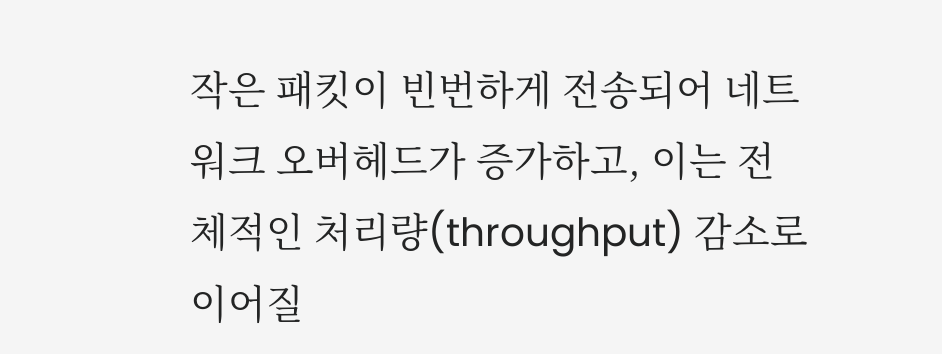작은 패킷이 빈번하게 전송되어 네트워크 오버헤드가 증가하고, 이는 전체적인 처리량(throughput) 감소로 이어질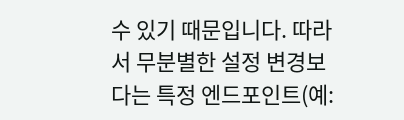수 있기 때문입니다. 따라서 무분별한 설정 변경보다는 특정 엔드포인트(예: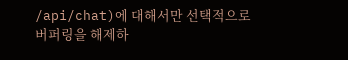/api/chat)에 대해서만 선택적으로 버퍼링을 해제하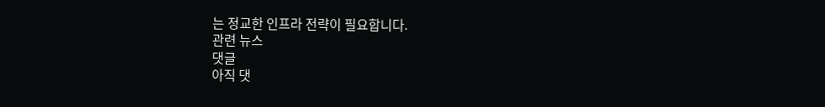는 정교한 인프라 전략이 필요합니다.
관련 뉴스
댓글
아직 댓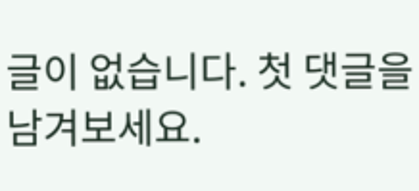글이 없습니다. 첫 댓글을 남겨보세요.